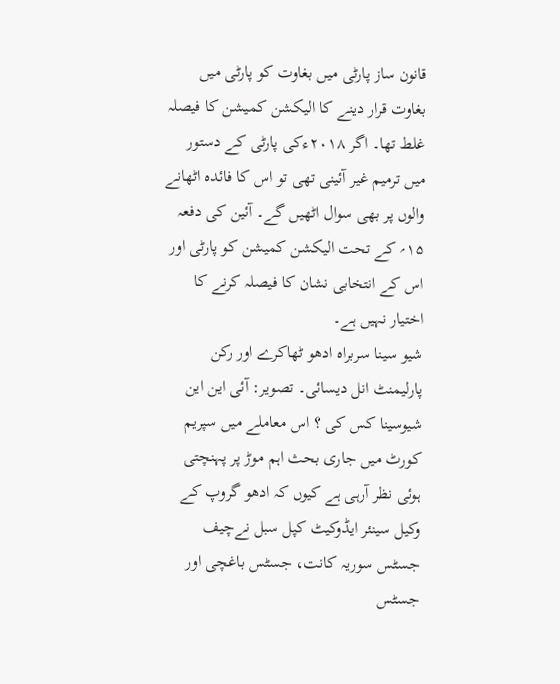قانون ساز پارٹی میں بغاوت کو پارٹی میں بغاوت قرار دینے کا الیکشن کمیشن کا فیصلہ غلط تھا۔ اگر ۲۰۱۸ءکی پارٹی کے دستور میں ترمیم غیر آئینی تھی تو اس کا فائدہ اٹھانے والوں پر بھی سوال اٹھیں گے۔ آئین کی دفعہ ۱۵؍ کے تحت الیکشن کمیشن کو پارٹی اور اس کے انتخابی نشان کا فیصلہ کرنے کا اختیار نہیں ہے۔
شیو سینا سربراہ ادھو ٹھاکرے اور رکن پارلیمنٹ انل دیسائی۔ تصویر: آئی این این
شیوسینا کس کی ؟ اس معاملے میں سپریم کورٹ میں جاری بحث اہم موڑ پر پہنچتی ہوئی نظر آرہی ہے کیوں کہ ادھو گروپ کے وکیل سینئر ایڈوکیٹ کپل سبل نےچیف جسٹس سوریہ کانت، جسٹس باغچی اور جسٹس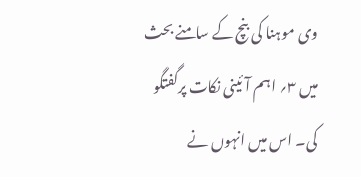وی موہنا کی بنچ کے سامنے بحث میں ۳؍ اہم آئینی نکات پرگفتگو کی۔ اس میں انہوں نے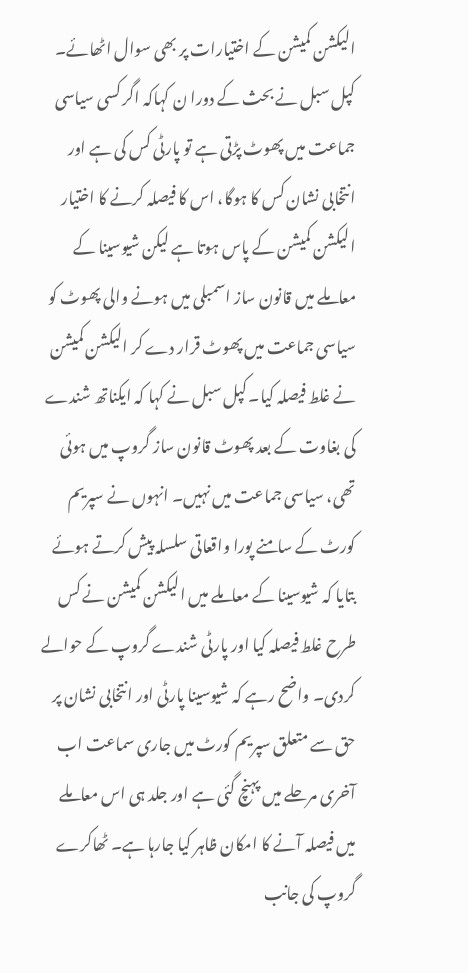الیکشن کمیشن کے اختیارات پر بھی سوال اٹھائے۔ کپل سبل نے بحث کے دورا ن کہاکہ اگر کسی سیاسی جماعت میں پھوٹ پڑتی ہے تو پارٹی کس کی ہے اور انتخابی نشان کس کا ہوگا، اس کا فیصلہ کرنے کا اختیار الیکشن کمیشن کے پاس ہوتا ہے لیکن شیوسینا کے معاملے میں قانون ساز اسمبلی میں ہونے والی پھوٹ کو سیاسی جماعت میں پھوٹ قرار دے کر الیکشن کمیشن نے غلط فیصلہ کیا۔ کپل سبل نے کہا کہ ایکناتھ شندے کی بغاوت کے بعد پھوٹ قانون ساز گروپ میں ہوئی تھی، سیاسی جماعت میں نہیں۔ انہوں نے سپریم کورٹ کے سامنے پورا واقعاتی سلسلہ پیش کرتے ہوئے بتایا کہ شیوسینا کے معاملے میں الیکشن کمیشن نے کس طرح غلط فیصلہ کیا اور پارٹی شندے گروپ کے حوالے کردی۔ واضح رہے کہ شیوسینا پارٹی اور انتخابی نشان پر حق سے متعلق سپریم کورٹ میں جاری سماعت اب آخری مرحلے میں پہنچ گئی ہے اور جلد ہی اس معاملے میں فیصلہ آنے کا امکان ظاہر کیا جارہا ہے۔ ٹھاکرے گروپ کی جانب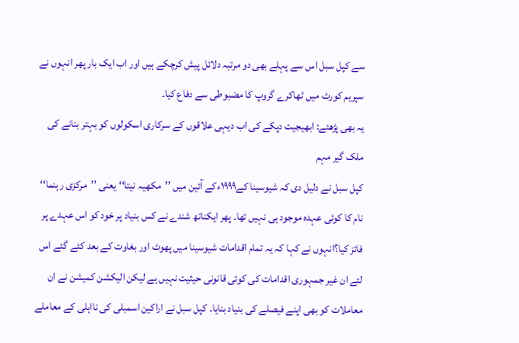سے کپل سبل اس سے پہلے بھی دو مرتبہ دلائل پیش کرچکے ہیں اور اب ایک بار پھر انہوں نے سپریم کورٹ میں ٹھاکرے گروپ کا مضبوطی سے دفاع کیا۔
یہ بھی پڑھئے: ابھیجیت دپکے کی اب دیہی علاقوں کے سرکاری اسکولوں کو بہتر بنانے کی ملک گیر مہم
کپل سبل نے دلیل دی کہ شیوسینا کے۱۹۹۹ءکے آئین میں ’’مکھیہ نیتا‘‘ یعنی ’’مرکزی رہنما‘‘ نام کا کوئی عہدہ موجود ہی نہیں تھا۔ پھر ایکناتھ شندے نے کس بنیاد پر خود کو اس عہدے پر فائز کیا؟انہوں نے کہا کہ یہ تمام اقدامات شیوسینا میں پھوٹ اور بغاوت کے بعد کئے گئے اس لئے ان غیر جمہوری اقدامات کی کوئی قانونی حیثیت نہیں ہے لیکن الیکشن کمیشن نے ان معاملات کو بھی اپنے فیصلے کی بنیاد بنایا۔ کپل سبل نے اراکین اسمبلی کی نااہلی کے معاملے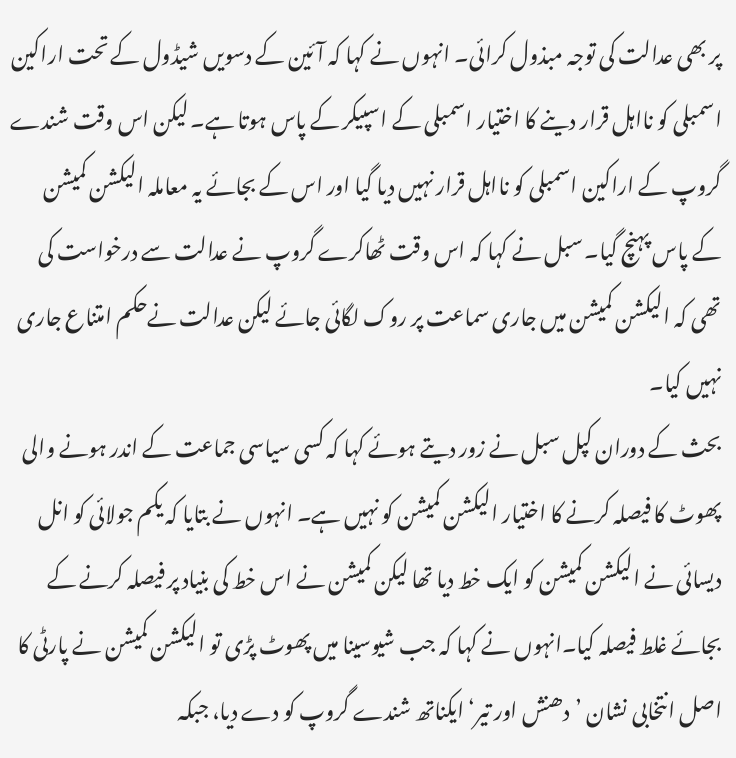پر بھی عدالت کی توجہ مبذول کرائی۔ انہوں نے کہا کہ آئین کے دسویں شیڈول کے تحت اراکین اسمبلی کو نااہل قرار دینے کا اختیار اسمبلی کے اسپیکر کے پاس ہوتا ہے۔ لیکن اس وقت شندے گروپ کے اراکین اسمبلی کو نااہل قرار نہیں دیا گیا اور اس کے بجائے یہ معاملہ الیکشن کمیشن کے پاس پہنچ گیا۔ سبل نے کہا کہ اس وقت ٹھاکرے گروپ نے عدالت سے درخواست کی تھی کہ الیکشن کمیشن میں جاری سماعت پر روک لگائی جائے لیکن عدالت نےحکم امتناع جاری نہیں کیا۔
بحث کے دوران کپل سبل نے زور دیتے ہوئے کہا کہ کسی سیاسی جماعت کے اندر ہونے والی پھوٹ کا فیصلہ کرنے کا اختیار الیکشن کمیشن کو نہیں ہے۔ انہوں نے بتایا کہ یکم جولائی کو انل دیسائی نے الیکشن کمیشن کو ایک خط دیا تھا لیکن کمیشن نے اس خط کی بنیاد پر فیصلہ کرنے کے بجائے غلط فیصلہ کیا۔انہوں نے کہا کہ جب شیوسینا میں پھوٹ پڑی تو الیکشن کمیشن نے پارٹی کا اصل انتخابی نشان ’دھنش اور تیر‘ ایکناتھ شندے گروپ کو دے دیا، جبکہ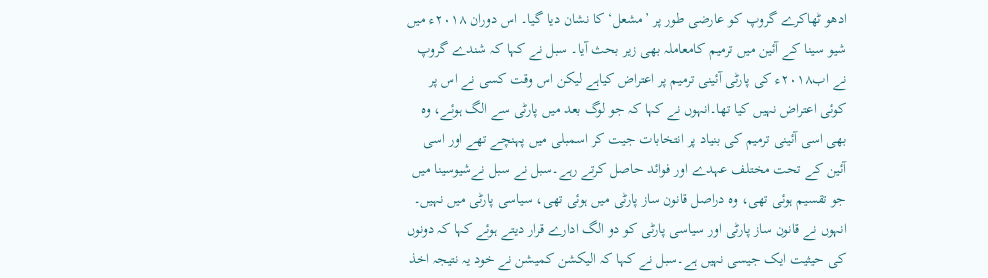ادھو ٹھاکرے گروپ کو عارضی طور پر ’مشعل‘ کا نشان دیا گیا۔ اس دوران ۲۰۱۸ء میں شیو سینا کے آئین میں ترمیم کامعاملہ بھی زیر بحث آیا۔ سبل نے کہا کہ شندے گروپ نے اب۲۰۱۸ء کی پارٹی آئینی ترمیم پر اعتراض کیاہے لیکن اس وقت کسی نے اس پر کوئی اعتراض نہیں کیا تھا۔انہوں نے کہا کہ جو لوگ بعد میں پارٹی سے الگ ہوئے، وہ بھی اسی آئینی ترمیم کی بنیاد پر انتخابات جیت کر اسمبلی میں پہنچے تھے اور اسی آئین کے تحت مختلف عہدے اور فوائد حاصل کرتے رہے۔سبل نے سبل نےشیوسینا میں جو تقسیم ہوئی تھی، وہ دراصل قانون ساز پارٹی میں ہوئی تھی، سیاسی پارٹی میں نہیں۔ انہوں نے قانون ساز پارٹی اور سیاسی پارٹی کو دو الگ ادارے قرار دیتے ہوئے کہا کہ دونوں کی حیثیت ایک جیسی نہیں ہے۔سبل نے کہا کہ الیکشن کمیشن نے خود یہ نتیجہ اخذ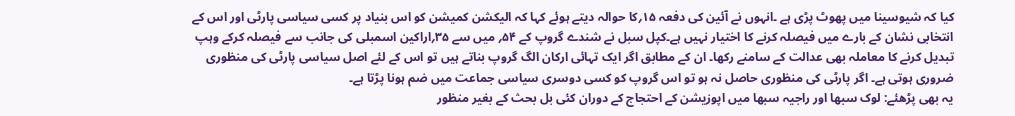کیا کہ شیوسینا میں پھوٹ پڑی ہے ۔انہوں نے آئین کی دفعہ ۱۵؍کا حوالہ دیتے ہوئے کہا کہ الیکشن کمیشن کو اس بنیاد پر کسی سیاسی پارٹی اور اس کے انتخابی نشان کے بارے میں فیصلہ کرنے کا اختیار نہیں ہے۔کپل سبل نے شندے گروپ کے ۵۴؍ میں سے ۳۵؍اراکین اسمبلی کی جانب سے فیصلہ کرکے وہپ تبدیل کرنے کا معاملہ بھی عدالت کے سامنے رکھا۔ ان کے مطابق اگر ایک تہائی ارکان الگ گروپ بناتے ہیں تو اس کے لئے اصل سیاسی پارٹی کی منظوری ضروری ہوتی ہے۔ اگر پارٹی کی منظوری حاصل نہ ہو تو اس گروپ کو کسی دوسری سیاسی جماعت میں ضم ہونا پڑتا ہے۔
یہ بھی پڑھئے: لوک سبھا اور راجیہ سبھا میں اپوزیشن کے احتجاج کے دوران کئی بل بحث کے بغیر منظور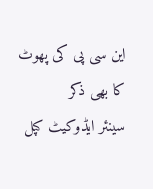این سی پی کی پھوٹ کا بھی ذکر
سینئر ایڈوکیٹ کپل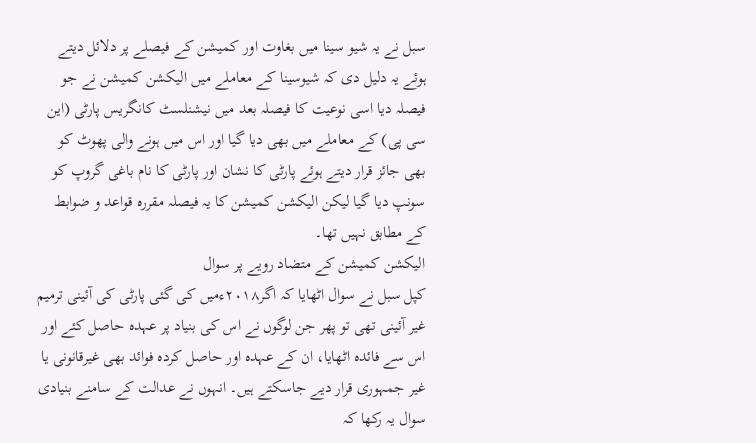سبل نے یہ شیو سینا میں بغاوت اور کمیشن کے فیصلے پر دلائل دیتے ہوئے یہ دلیل دی کہ شیوسینا کے معاملے میں الیکشن کمیشن نے جو فیصلہ دیا اسی نوعیت کا فیصلہ بعد میں نیشنلسٹ کانگریس پارٹی (این سی پی) کے معاملے میں بھی دیا گیا اور اس میں ہونے والی پھوٹ کو بھی جائز قرار دیتے ہوئے پارٹی کا نشان اور پارٹی کا نام باغی گروپ کو سونپ دیا گیا لیکن الیکشن کمیشن کا یہ فیصلہ مقررہ قواعد و ضوابط کے مطابق نہیں تھا۔
الیکشن کمیشن کے متضاد رویے پر سوال
کپل سبل نے سوال اٹھایا کہ اگر۲۰۱۸ءمیں کی گئی پارٹی کی آئینی ترمیم غیر آئینی تھی تو پھر جن لوگوں نے اس کی بنیاد پر عہدہ حاصل کئے اور اس سے فائدہ اٹھایا، ان کے عہدہ اور حاصل کردہ فوائد بھی غیرقانونی یا غیر جمہوری قرار دیے جاسکتے ہیں۔ انہوں نے عدالت کے سامنے بنیادی سوال یہ رکھا کہ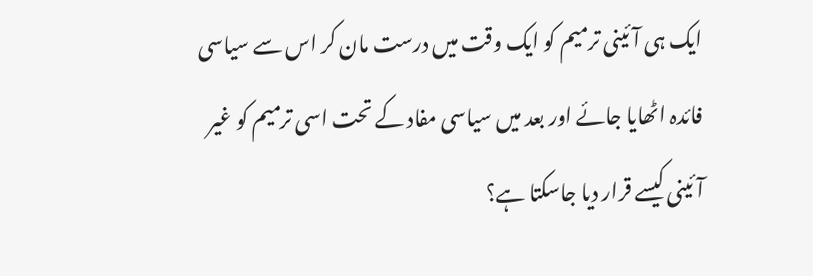ایک ہی آئینی ترمیم کو ایک وقت میں درست مان کر اس سے سیاسی فائدہ اٹھایا جائے اور بعد میں سیاسی مفاد کے تحت اسی ترمیم کو غیر آئینی کیسے قرار دیا جاسکتا ہے؟